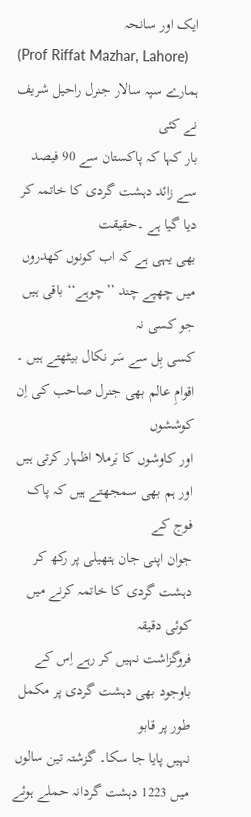ایک اور سانحہ
(Prof Riffat Mazhar, Lahore)
ہمارے سپہ سالار جنرل راحیل شریف نے کئی
بار کہا کہ پاکستان سے 90 فیصد سے زائد دہشت گردی کا خاتمہ کر دیا گیا ہے ۔حقیقت
بھی یہی ہے کہ اب کونوں کھدروں میں چھپے چند ’’چوہے‘‘ باقی ہیں جو کسی نہ
کسی بِل سے سَر نکال بیٹھتے ہیں ۔ اقوامِ عالم بھی جنرل صاحب کی اِن کوششوں
اور کاوشوں کا بَرملا اظہار کرتی ہیں اور ہم بھی سمجھتے ہیں کہ پاک فوج کے
جوان اپنی جان ہتھیلی پر رکھ کر دہشت گردی کا خاتمہ کرنے میں کوئی دقیقہ
فروگزاشت نہیں کر رہے اِس کے باوجود بھی دہشت گردی پر مکمل طور پر قابو
نہیں پایا جا سکا۔ گزشتہ تین سالوں میں 1223 دہشت گردانہ حملے ہوئے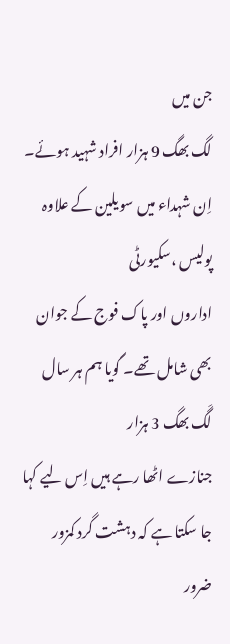جن میں
لگ بھگ 9 ہزار افراد شہید ہوئے۔ اِن شہداء میں سویلین کے علاوہ پولیس ،سکیورٹی
اداروں اور پاک فوج کے جوان بھی شامل تھے۔ گویا ہم ہر سال لَگ بھگ 3 ہزار
جنازے اٹھا رہے ہیں اِس لیے کہا جا سکتا ہے کہ دہشت گرد کمزور ضرور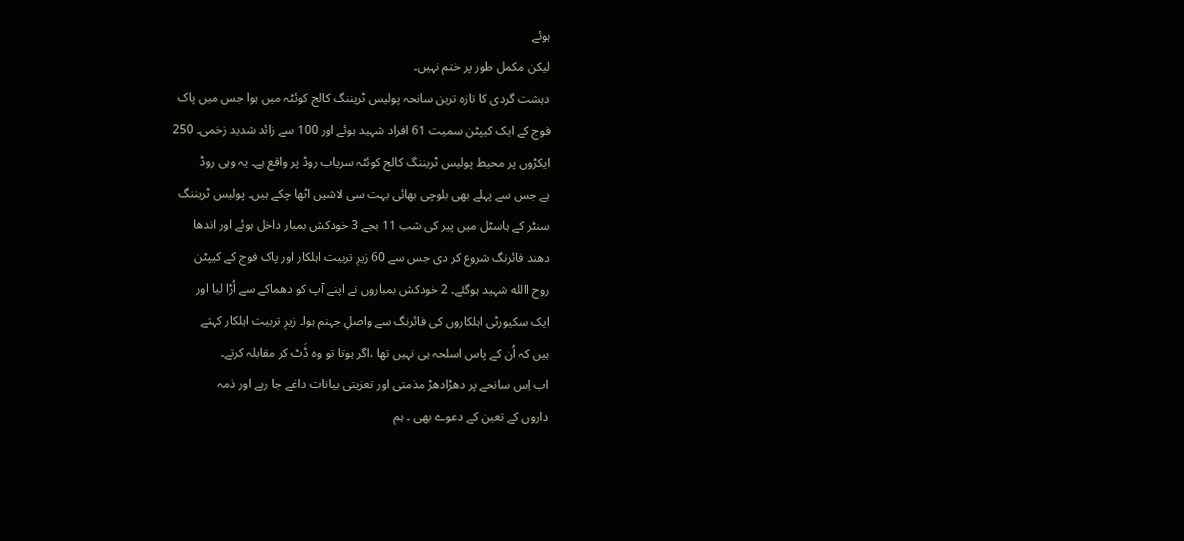ہوئے
لیکن مکمل طور پر ختم نہیں۔
دہشت گردی کا تازہ ترین سانحہ پولیس ٹریننگ کالج کوئٹہ میں ہوا جس میں پاک
فوج کے ایک کیپٹن سمیت 61 افراد شہید ہوئے اور 100 سے زائد شدید زخمی۔ 250
ایکڑوں پر محیط پولیس ٹریننگ کالج کوئٹہ سریاب روڈ پر واقع ہے۔ یہ وہی روڈ
ہے جس سے پہلے بھی بلوچی بھائی بہت سی لاشیں اٹھا چکے ہیں۔ پولیس ٹریننگ
سنٹر کے ہاسٹل میں پیر کی شب 11 بجے 3 خودکش بمبار داخل ہوئے اور اندھا
دھند فائرنگ شروع کر دی جس سے 60 زیرِ تربیت اہلکار اور پاک فوج کے کیپٹن
روح االله شہید ہوگئے۔ 2 خودکش بمباروں نے اپنے آپ کو دھماکے سے اُڑا لیا اور
ایک سکیورٹی اہلکاروں کی فائرنگ سے واصلِ جہنم ہوا۔ زیرِ تربیت اہلکار کہتے
ہیں کہ اُن کے پاس اسلحہ ہی نہیں تھا ،اگر ہوتا تو وہ ڈَٹ کر مقابلہ کرتے۔
اب اِس سانحے پر دھڑادھڑ مذمتی اور تعزیتی بیانات داغے جا رہے اور ذمہ
داروں کے تعین کے دعوے بھی ۔ ہم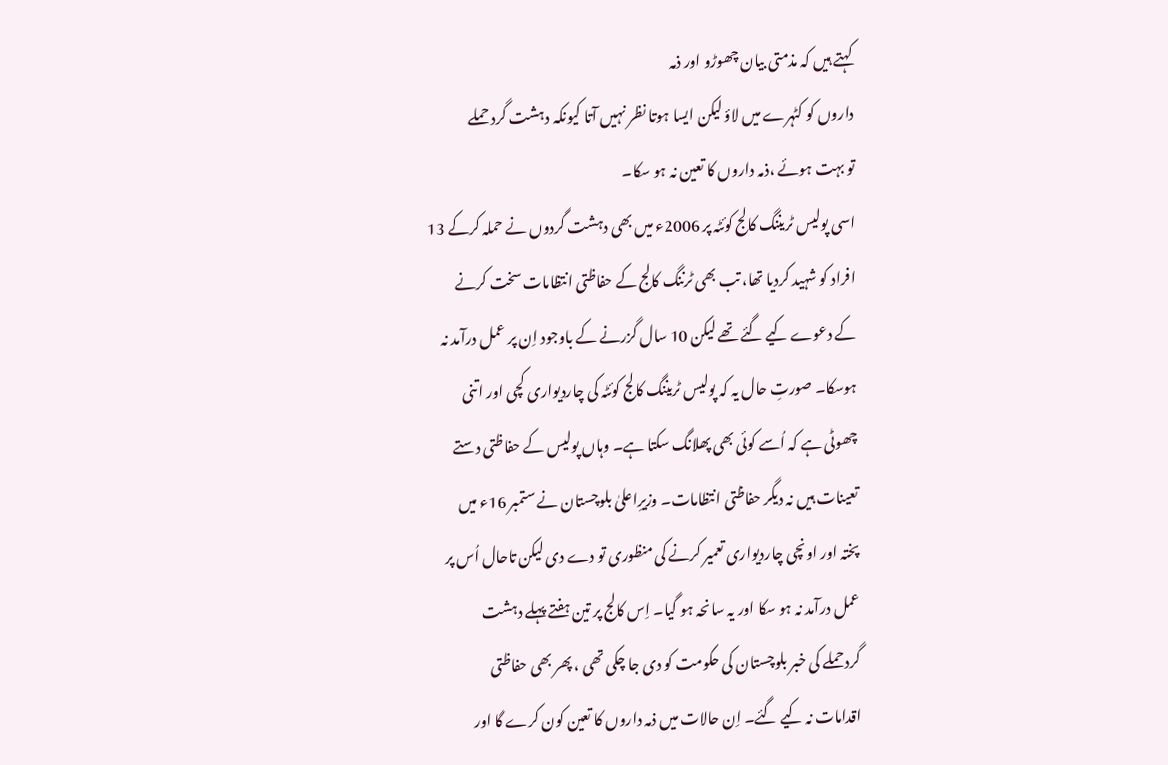کہتے ہیں کہ مذمتی بیان چھوڑو اور ذمہ
داروں کو کٹہرے میں لاؤ لیکن ایسا ہوتا نظر نہیں آتا کیونکہ دہشت گرد حملے
تو بہت ہوئے ،ذمہ داروں کا تعین نہ ہو سکا۔
اسی پولیس ٹریننگ کالج کوئٹہ پر 2006ء میں بھی دہشت گردوں نے حملہ کرکے 13
افراد کو شہید کردیا تھا، تب بھی ٹرننگ کالج کے حفاظتی انتظامات سخت کرنے
کے دعوے کیے گئے تھے لیکن 10 سال گزرنے کے باوجود اِن پر عمل درآمد نہ
ہوسکا۔ صورتِ حال یہ کہ پولیس ٹریننگ کالج کوئٹہ کی چاردیواری کچی اور اتنی
چھوٹی ہے کہ اُسے کوئی بھی پھلانگ سکتا ہے۔ وہاں پولیس کے حفاظتی دستے
تعینات ہیں نہ دیگر حفاظتی انتظامات۔ وزیرِاعلیٰ بلوچستان نے ستمبر 16ء میں
پختہ اور اونچی چاردیواری تعمیر کرنے کی منظوری تو دے دی لیکن تاحال اُس پر
عمل درآمد نہ ہو سکا اور یہ سانحہ ہو گیا۔ اِس کالج پر تین ہفتے پہلے دہشت
گردحملے کی خبر بلوچستان کی حکومت کو دی جا چکی تھی ، پھر بھی حفاظتی
اقدامات نہ کیے گئے۔ اِن حالات میں ذمہ داروں کا تعین کون کرے گا اور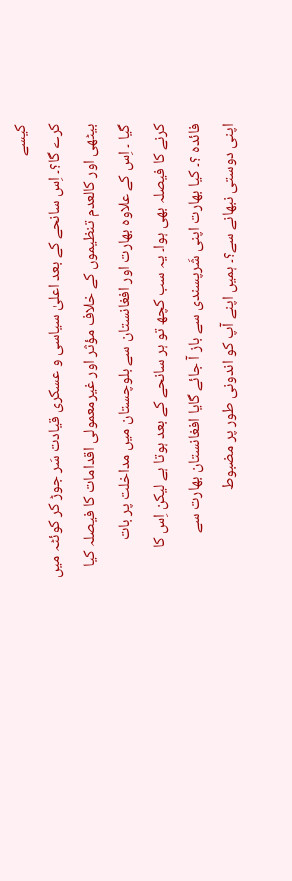کیسے
کرے گا؟۔ اِس سانحے کے بعد اعلیٰ سیاسی و عسکری قیادت سَر جوڑ کر کوئٹہ میں
بیٹھی اور کالعدم تنظیموں کے خلاف مؤثر اور غیرمعمولی اقدامات کا فیصلہ کیا
گیا ۔ اِس کے علاوہ بھارت اور افغانستان سے بلوچستان میں مداخلت پر بات
کرنے کا فیصلہ بھی ہوا۔ یہ سب کچھ تو ہر سانحے کے بعد ہوتا ہے لیکن اِس کا
فائدہ ؟۔ کیا بھارت اپنی شَرپسندی سے باز آ جائے گایا افغانستان بھارت سے
اپنی دوستی نبھانے سے؟۔ ہمیں اپنے آپ کو اندونی طور پر مضبوط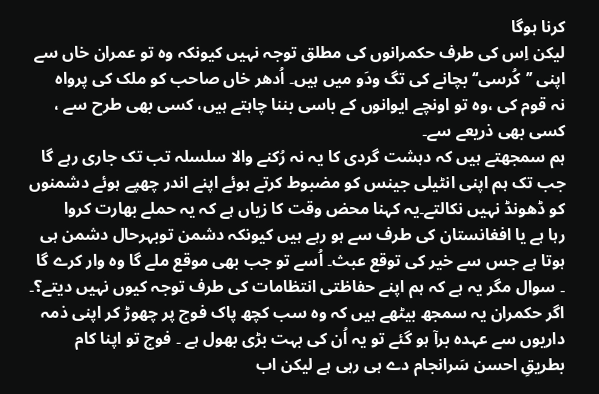کرنا ہوگا
لیکن اِس کی طرف حکمرانوں کی مطلق توجہ نہیں کیونکہ وہ تو عمران خاں سے
اپنی ’’کُرسی‘‘ بچانے کی تگ ودَو میں ہیں۔ اُدھر خاں صاحب کو ملک کی پرواہ
نہ قوم کی ،وہ تو اونچے ایوانوں کے باسی بننا چاہتے ہیں، کسی بھی طرح سے ،
کسی بھی ذریعے سے۔
ہم سمجھتے ہیں کہ دہشت گردی کا یہ نہ رُکنے والا سلسلہ تب تک جاری رہے گا
جب تک ہم اپنی انٹیلی جینس کو مضبوط کرتے ہوئے اپنے اندر چھپے ہوئے دشمنوں
کو ڈھونڈ نہیں نکالتے۔یہ کہنا محض وقت کا زیاں ہے کہ یہ حملے بھارت کروا
رہا ہے یا افغانستان کی طرف سے ہو رہے ہیں کیونکہ دشمن توبہرحال دشمن ہی
ہوتا ہے جس سے خیر کی توقع عبث۔ اُسے تو جب بھی موقع ملے گا وہ وار کرے گا
۔ سوال مگر یہ ہے کہ ہم اپنے حفاظتی انتظامات کی طرف توجہ کیوں نہیں دیتے؟۔
اگر حکمران یہ سمجھ بیٹھے ہیں کہ وہ سب کچھ پاک فوج پر چھوڑ کر اپنی ذمہ
داریوں سے عہدہ برآ ہو گئے تو یہ اُن کی بہت بڑی بھول ہے ۔ فوج تو اپنا کام
بطریقِ احسن سَرانجام دے ہی رہی ہے لیکن اب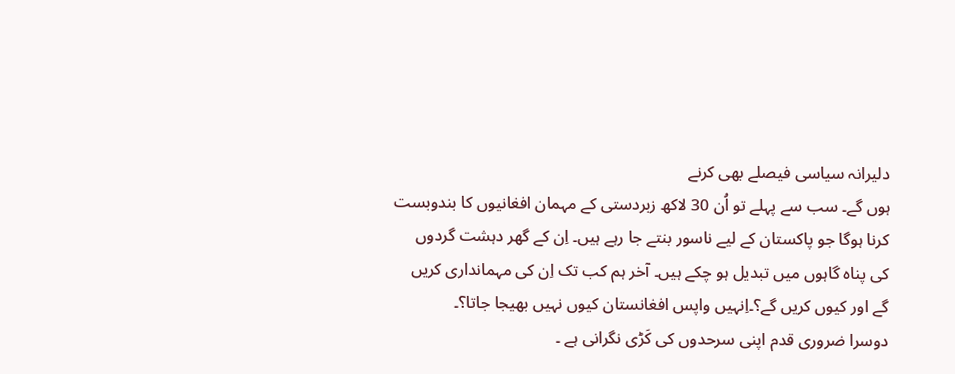دلیرانہ سیاسی فیصلے بھی کرنے
ہوں گے۔ سب سے پہلے تو اُن 30 لاکھ زبردستی کے مہمان افغانیوں کا بندوبست
کرنا ہوگا جو پاکستان کے لیے ناسور بنتے جا رہے ہیں۔ اِن کے گھر دہشت گردوں
کی پناہ گاہوں میں تبدیل ہو چکے ہیں۔ آخر ہم کب تک اِن کی مہمانداری کریں
گے اور کیوں کریں گے؟۔اِنہیں واپس افغانستان کیوں نہیں بھیجا جاتا؟۔
دوسرا ضروری قدم اپنی سرحدوں کی کَڑی نگرانی ہے ۔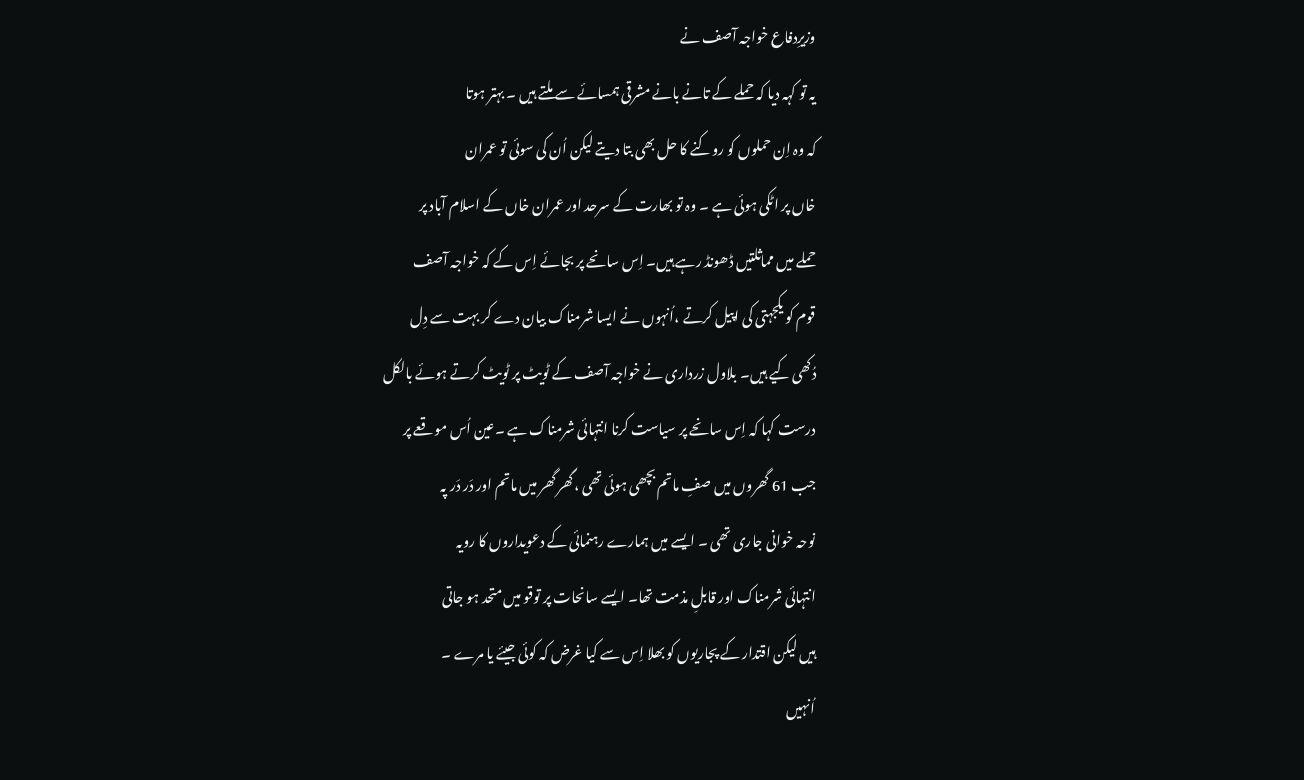وزیرِدفاع خواجہ آصف نے
یہ تو کہہ دیا کہ حملے کے تانے بانے مشرقی ہمسائے سے ملتے ہیں ۔ بہتر ہوتا
کہ وہ اِن حملوں کو روکنے کا حل بھی بتا دیتے لیکن اُن کی سوئی تو عمران
خاں پر اٹکی ہوئی ہے ۔ وہ تو بھارت کے سرحد اور عمران خاں کے اسلام آباد پر
حملے میں مماثلتیں ڈھونڈ رہے ہیں۔ اِس سانحے پر بجائے اِس کے کہ خواجہ آصف
قوم کو یکجہتی کی اپیل کرتے ،اُنہوں نے ایسا شرمناک بیان دے کر بہت سے دِل
دُکھی کیے ہیں۔ بلاول زرداری نے خواجہ آصف کے ٹویٹ پر ٹویٹ کرتے ہوئے بالکل
درست کہا کہ اِس سانحے پر سیاست کرنا انتہائی شرمناک ہے ۔عین اُس موقعے پر
جب 61 گھروں میں صفِ ماتم بچھی ہوئی تھی ،گھر گھر میں ماتم اور دَر دَر پہ
نوحہ خوانی جاری تھی ۔ ایسے میں ہمارے رہنمائی کے دعویداروں کا رویہ
انتہائی شرمناک اور قابلِ مذمت تھا۔ ایسے سانحات پر توقو میں متحد ہو جاتی
ہیں لیکن اقتدار کے پجاریوں کو بھلا اِس سے کیا غرض کہ کوئی جیئے یا مرے ۔
اُنہیں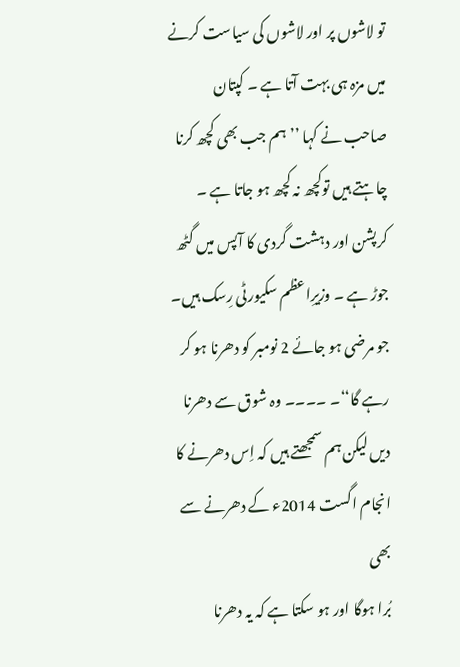تو لاشوں پر اور لاشوں کی سیاست کرنے میں مزہ ہی بہت آتا ہے ۔ کپتان
صاحب نے کہا ’’ ہم جب بھی کچھ کرنا چاہتے ہیں توکچھ نہ کچھ ہو جاتا ہے ۔
کرپشن اور دہشت گردی کا آپس میں گٹھ جوڑ ہے ۔ وزیرِاعظم سکیورٹی رِسک ہیں۔
جو مرضی ہو جائے 2 نومبر کو دھرنا ہو کر رہے گا‘‘۔ ۔۔۔۔ وہ شوق سے دھرنا
دیں لیکن ہم سمجھتے ہیں کہ اِس دھرنے کا انجام اگست 2014ء کے دھرنے سے بھی
بُرا ہوگا اور ہو سکتا ہے کہ یہ دھرنا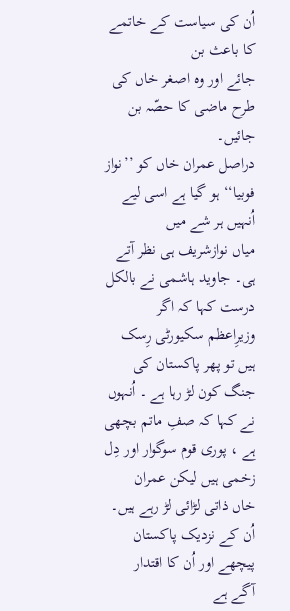اُن کی سیاست کے خاتمے کا باعث بن
جائے اور وہ اصغر خاں کی طرح ماضی کا حصّہ بن جائیں۔
دراصل عمران خاں کو ’’نواز فوبیا‘‘ ہو گیا ہے اسی لیے اُنہیں ہر شے میں
میاں نوازشریف ہی نظر آتے ہی۔ جاوید ہاشمی نے بالکل درست کہا کہ اگر
وزیرِاعظم سکیورٹی رِسک ہیں تو پھر پاکستان کی جنگ کون لڑ رہا ہے ۔ اُنہوں
نے کہا کہ صفِ ماتم بچھی ہے ، پوری قوم سوگوار اور دِل زخمی ہیں لیکن عمران
خاں ذاتی لڑائی لڑ رہے ہیں۔ اُن کے نزدیک پاکستان پیچھے اور اُن کا اقتدار
آگے ہے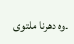۔وہ دھرنا ملتوی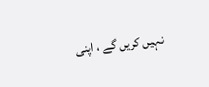نہیں کریں گے ، اپنی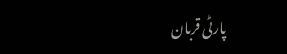پارٹی قربان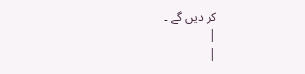کر دیں گے ۔
|
|